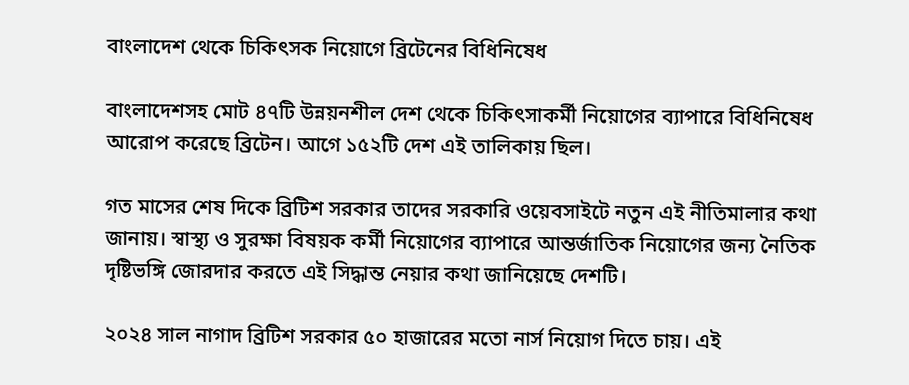বাংলাদেশ থেকে চিকিৎসক নিয়োগে ব্রিটেনের বিধিনিষেধ

বাংলাদেশসহ মোট ৪৭টি উন্নয়নশীল দেশ থেকে চিকিৎসাকর্মী নিয়োগের ব্যাপারে বিধিনিষেধ আরোপ করেছে ব্রিটেন। আগে ১৫২টি দেশ এই তালিকায় ছিল।

গত মাসের শেষ দিকে ব্রিটিশ সরকার তাদের সরকারি ওয়েবসাইটে নতুন এই নীতিমালার কথা জানায়। স্বাস্থ্য ও সুরক্ষা বিষয়ক কর্মী নিয়োগের ব্যাপারে আন্তর্জাতিক নিয়োগের জন্য নৈতিক দৃষ্টিভঙ্গি জোরদার করতে এই সিদ্ধান্ত নেয়ার কথা জানিয়েছে দেশটি।

২০২৪ সাল নাগাদ ব্রিটিশ সরকার ৫০ হাজারের মতো নার্স নিয়োগ দিতে চায়। এই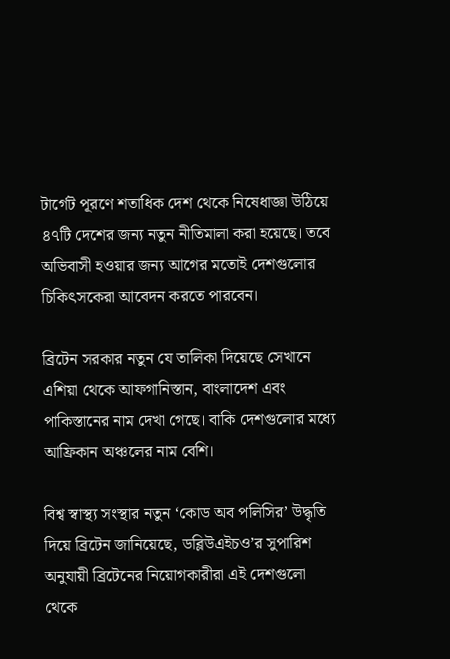টার্গেট পূরণে শতাধিক দেশ থেকে নিষেধাজ্ঞা উঠিয়ে ৪৭টি দেশের জন্য নতুন নীতিমালা করা হয়েছে। তবে অভিবাসী হওয়ার জন্য আগের মতোই দেশগুলোর চিকিৎসকেরা আবেদন করতে পারবেন।

ব্রিটেন সরকার নতুন যে তালিকা দিয়েছে সেখানে এশিয়া থেকে আফগানিস্তান, বাংলাদেশ এবং পাকিস্তানের নাম দেখা গেছে। বাকি দেশগুলোর মধ্যে আফ্রিকান অঞ্চলের নাম বেশি।

বিশ্ব স্বাস্থ্য সংস্থার নতুন ‘কোড অব পলিসির’ উদ্ধৃতি দিয়ে ব্রিটেন জানিয়েছে, ডব্লিউএইচও’র সুপারিশ অনুযায়ী ব্রিটেনের নিয়োগকারীরা এই দেশগুলো থেকে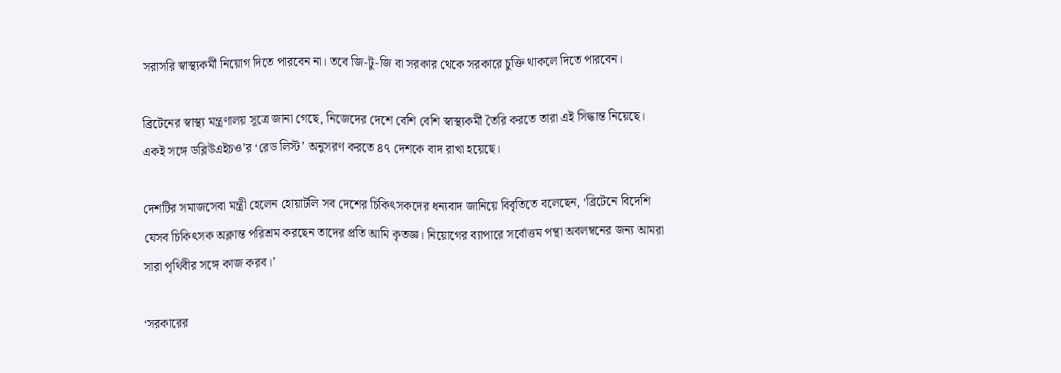সরাসরি স্বাস্থ্যকর্মী নিয়োগ দিতে পারবেন না। তবে জি-টু-জি বা সরকার থেকে সরকারে চুক্তি থাকলে দিতে পারবেন।

ব্রিটেনের স্বাস্থ্য মন্ত্রণালয় সূত্রে জানা গেছে, নিজেদের দেশে বেশি বেশি স্বাস্থ্যকর্মী তৈরি করতে তারা এই সিদ্ধান্ত নিয়েছে। একই সঙ্গে ডব্লিউএইচও’র ‘রেড লিস্ট’ অনুসরণ করতে ৪৭ দেশকে বাদ রাখা হয়েছে।

দেশটির সমাজসেবা মন্ত্রী হেলেন হোয়াটলি সব দেশের চিকিৎসকদের ধন্যবাদ জানিয়ে বিবৃতিতে বলেছেন, ‘ব্রিটেনে বিদেশি যেসব চিকিৎসক অক্লান্ত পরিশ্রম করছেন তাদের প্রতি আমি কৃতজ্ঞ। নিয়োগের ব্যাপারে সর্বোত্তম পন্থা অবলম্বনের জন্য আমরা সারা পৃথিবীর সঙ্গে কাজ করব।’

‘সরকারের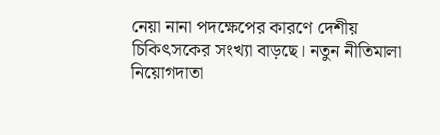নেয়া নানা পদক্ষেপের কারণে দেশীয় চিকিৎসকের সংখ্যা বাড়ছে। নতুন নীতিমালা নিয়োগদাতা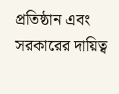প্রতিষ্ঠান এবং সরকারের দায়িত্ব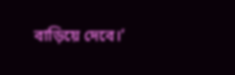বাড়িয়ে দেবে।’